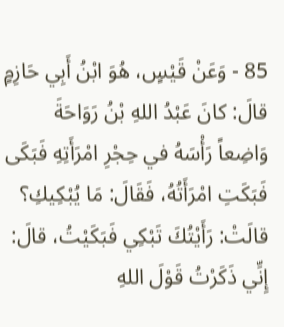85 - وَعَنْ قَيْسٍ، هُوَ ابْنُ أَبِي حَازِمٍ قالَ: كانَ عَبْدُ اللهِ بْنُ رَوَاحَةَ وَاضِعاً رَأْسَهُ في حِجْرِ امْرَأَتِهِ فَبَكَى فَبَكَتِ امْرَأَتُهُ، فَقَالَ: مَا يُبْكِيكِ؟ قالَتْ: رَأَيْتُكَ تَبْكِي فَبَكَيْتُ، قالَ: إِنِّي ذَكَرْتُ قَوْلَ اللهِ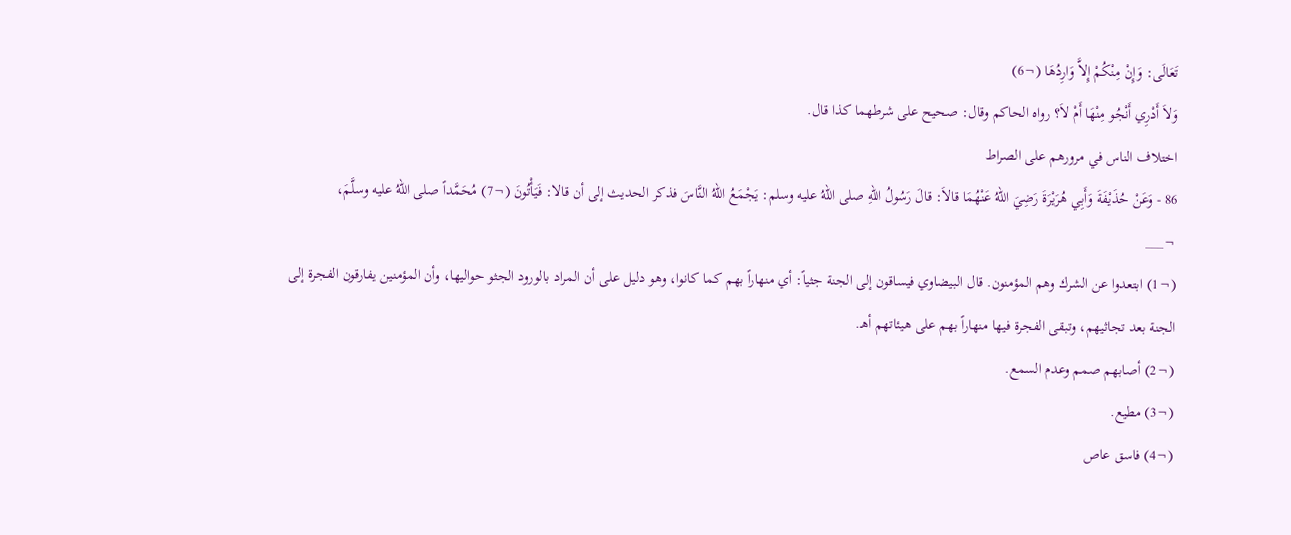تَعَالَى: وَإِنْ مِنْكُمْ إِلاَّ وَارِدُهَا (¬6)
وَلاَ أَدْرِي أَنْجُو مِنْهَا أَمْ لاَ؟ رواه الحاكم وقال: صحيح على شرطهما كذا قال.
اختلاف الناس في مرورهم على الصراط
86 - وَعَنْ حُذَيْفَةَ وَأَبِي هُرَيْرَةَ رَضِيَ اللهُ عَنْهُمَا قالاَ: قالَ رَسُولُ اللهِ صلى اللهُ عليه وسلم: يَجْمَعُ اللهُ النَّاسَ فذكر الحديث إلى أن قالا: فَيَأْتُونَ (¬7) مُحَمَّداً صلى اللهُ عليه وسلَّمَ،
¬___
(¬1) ابتعدوا عن الشرك وهم المؤمنون. قال البيضاوي فيساقون إلى الجنة جثياً: أي منهاراً بهم كما كانوا، وهو دليل على أن المراد بالورود الجثو حواليها، وأن المؤمنين يفارقون الفجرة إلى الجنة بعد تجاثيهم، وتبقى الفجرة فيها منهاراً بهم على هيئاتهم أهـ.
(¬2) أصابهم صمم وعدم السمع.
(¬3) مطيع.
(¬4) فاسق عاص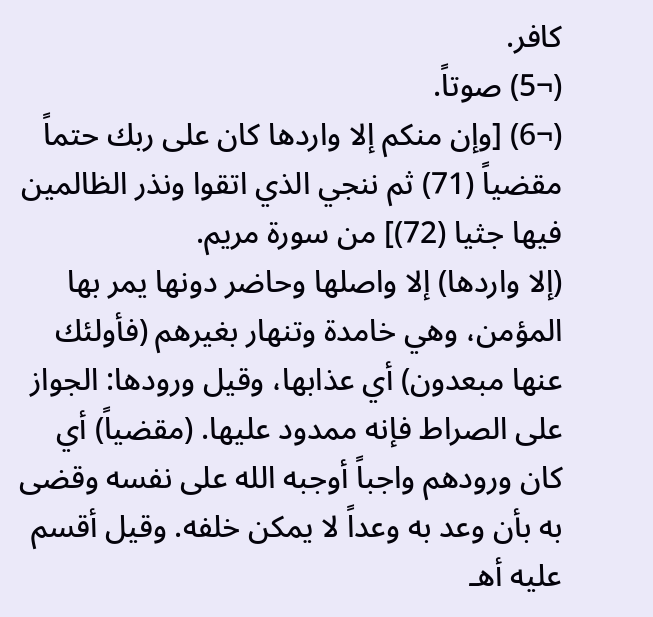كافر.
(¬5) صوتاً.
(¬6) [وإن منكم إلا واردها كان على ربك حتماً مقضياً (71) ثم ننجي الذي اتقوا ونذر الظالمين فيها جثيا (72)] من سورة مريم.
(إلا واردها) إلا واصلها وحاضر دونها يمر بها المؤمن، وهي خامدة وتنهار بغيرهم (فأولئك عنها مبعدون) أي عذابها، وقيل ورودها: الجواز على الصراط فإنه ممدود عليها. (مقضياً) أي كان ورودهم واجباً أوجبه الله على نفسه وقضى به بأن وعد به وعداً لا يمكن خلفه. وقيل أقسم عليه أهـ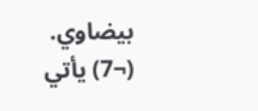بيضاوي.
(¬7) يأتي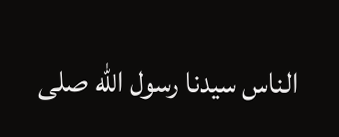الناس سيدنا رسول الله صلى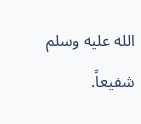الله عليه وسلم شفيعاً.